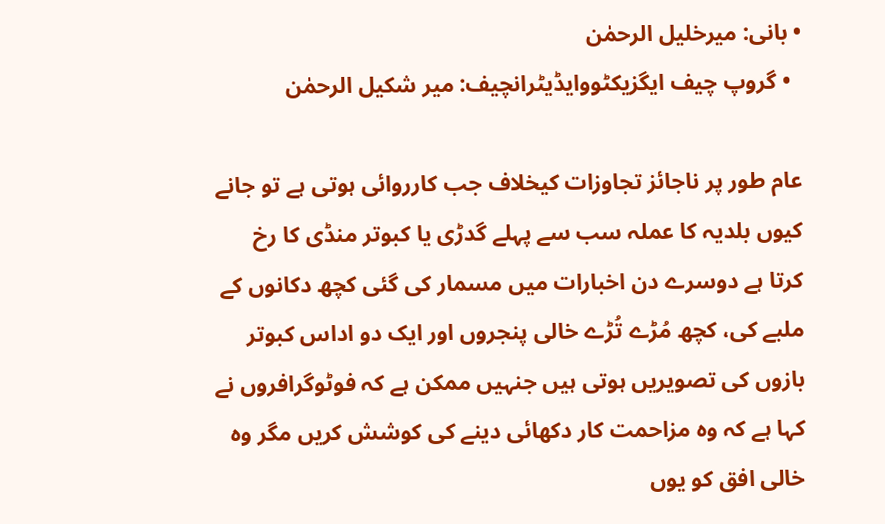• بانی: میرخلیل الرحمٰن
  • گروپ چیف ایگزیکٹووایڈیٹرانچیف: میر شکیل الرحمٰن

عام طور پر ناجائز تجاوزات کیخلاف جب کارروائی ہوتی ہے تو جانے کیوں بلدیہ کا عملہ سب سے پہلے گدڑی یا کبوتر منڈی کا رخ کرتا ہے دوسرے دن اخبارات میں مسمار کی گئی کچھ دکانوں کے ملبے کی، کچھ مُڑے تُڑے خالی پنجروں اور ایک دو اداس کبوتر بازوں کی تصویریں ہوتی ہیں جنہیں ممکن ہے کہ فوٹوگرافروں نے کہا ہے کہ وہ مزاحمت کار دکھائی دینے کی کوشش کریں مگر وہ خالی افق کو یوں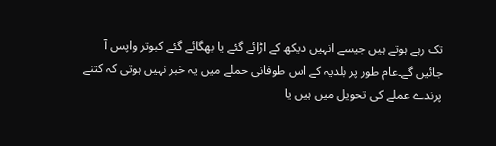تک رہے ہوتے ہیں جیسے انہیں دیکھ کے اڑائے گئے یا بھگائے گئے کبوتر واپس آ جائیں گے۔عام طور پر بلدیہ کے اس طوفانی حملے میں یہ خبر نہیں ہوتی کہ کتنے پرندے عملے کی تحویل میں ہیں یا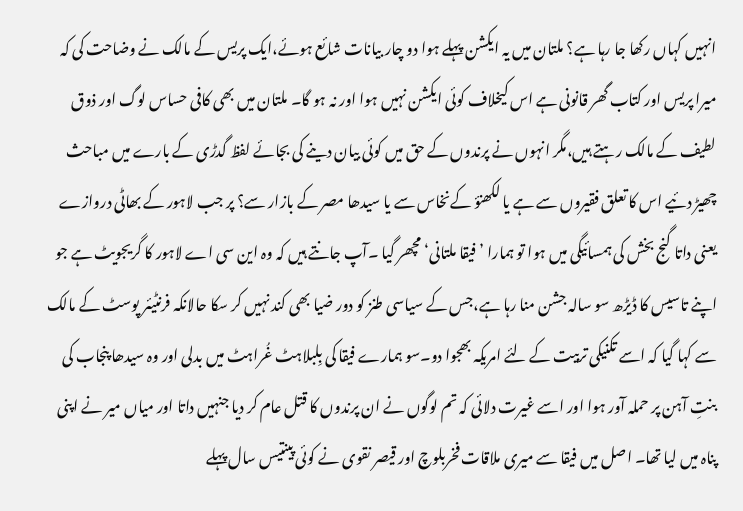انہیں کہاں رکھا جا رہا ہے؟ ملتان میں یہ ایکشن پہلے ہوا دو چار بیانات شائع ہوئے،ایک پریس کے مالک نے وضاحت کی کہ میرا پریس اور کتاب گھر قانونی ہے اس کیخلاف کوئی ایکشن نہیں ہوا اور نہ ہو گا۔ ملتان میں بھی کافی حساس لوگ اور ذوق لطیف کے مالک رہتے ہیں،مگر انہوں نے پرندوں کے حق میں کوئی بیان دینے کی بجائے لفظ گدڑی کے بارے میں مباحث چھیڑ دئیے اس کا تعلق فقیروں سے ہے یا لکھنؤ کےنخاس سے یا سیدھا مصر کے بازار سے؟ پر جب لاہور کے بھاٹی دروازے یعنی داتا گنج بخش کی ہمسائیگی میں ہوا تو ہمارا ’فیقا ملتانی‘مچھر گیا ۔آپ جانتے ہیں کہ وہ این سی اے لاہور کا گریجویٹ ہے جو اپنے تاسیس کا ڈیڑھ سو سالہ جشن منا رہا ہے،جس کے سیاسی طنز کو دور ضیا بھی کند نہیں کر سکا حالانکہ فرنٹیئر پوسٹ کے مالک سے کہا گیا کہ اسے تکنیکی تربیت کے لئے امریکہ بھجوا دو۔سو ہمارے فیقا کی بِلبلاہٹ غُراہٹ میں بدلی اور وہ سیدھا پنجاب کی بنتِ آہن پر حملہ آور ہوا اور اسے غیرت دلائی کہ تم لوگوں نے ان پرندوں کا قتل عام کر دیا جنہیں داتا اور میاں میر نے اپنی پناہ میں لیا تھا۔ اصل میں فیقا سے میری ملاقات فخربلوچ اور قیصر نقوی نے کوئی پینتیس سال پہلے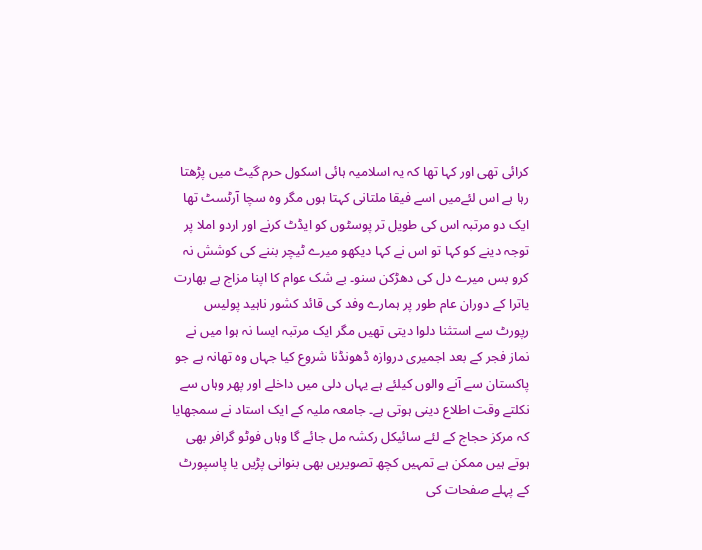کرائی تھی اور کہا تھا کہ یہ اسلامیہ ہائی اسکول حرم گیٹ میں پڑھتا رہا ہے اس لئےمیں اسے فیقا ملتانی کہتا ہوں مگر وہ سچا آرٹسٹ تھا ایک دو مرتبہ اس کی طویل تر پوسٹوں کو ایڈٹ کرنے اور اردو املا پر توجہ دینے کو کہا تو اس نے کہا دیکھو میرے ٹیچر بننے کی کوشش نہ کرو بس میرے دل کی دھڑکن سنو۔ بے شک عوام کا اپنا مزاج ہے بھارت یاترا کے دوران عام طور پر ہمارے وفد کی قائد کشور ناہید پولیس رپورٹ سے استثنا دلوا دیتی تھیں مگر ایک مرتبہ ایسا نہ ہوا میں نے نماز فجر کے بعد اجمیری دروازہ ڈھونڈنا شروع کیا جہاں وہ تھانہ ہے جو پاکستان سے آنے والوں کیلئے ہے یہاں دلی میں داخلے اور پھر وہاں سے نکلتے وقت اطلاع دینی ہوتی ہے۔ جامعہ ملیہ کے ایک استاد نے سمجھایا کہ مرکز حجاج کے لئے سائیکل رکشہ مل جائے گا وہاں فوٹو گرافر بھی ہوتے ہیں ممکن ہے تمہیں کچھ تصویریں بھی بنوانی پڑیں یا پاسپورٹ کے پہلے صفحات کی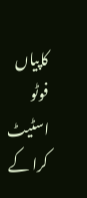کاپیاں فوٹو اسٹیٹ کرا کے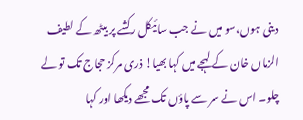دینی ہوں،سو میں نے جب سائیکل رکشے پر بیٹھ کے لطیف الزماں خان کے لہجے میں کہا بھیا! ذری مرکز حجاج تک تو لے چلو۔ اس نے سر سے پاؤں تک مجھے دیکھا اور کہا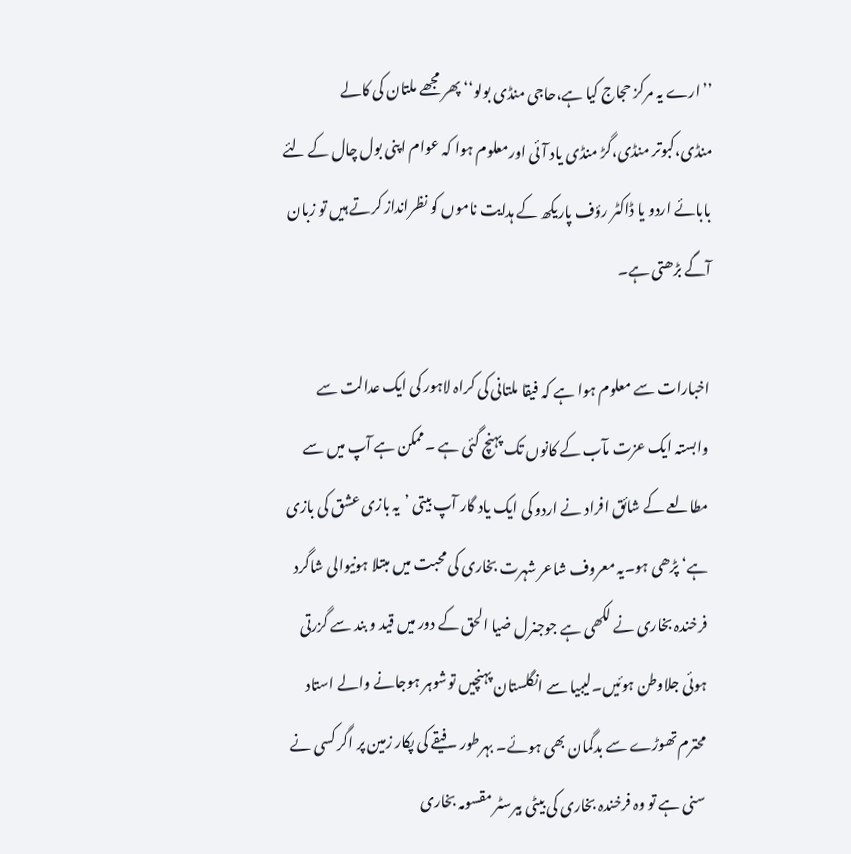’’ارے یہ مرکز حجاج کیا ہے،حاجی منڈی بولو‘‘ پھر مجھے ملتان کی کالے منڈی،کبوتر منڈی،گڑ منڈی یاد آئی اورمعلوم ہوا کہ عوام اپنی بول چال کے لئے بابائے اردو یا ڈاکٹر رؤف پاریکھ کے ہدایت ناموں کو نظرانداز کرتے ہیں تو زبان آگے بڑھتی ہے۔

اخبارات سے معلوم ہوا ہے کہ فیقا ملتانی کی کراہ لاہور کی ایک عدالت سے وابستہ ایک عزت مآب کے کانوں تک پہنچ گئی ہے ۔ممکن ہے آپ میں سے مطالعے کے شائق افراد نے اردو کی ایک یاد گار آپ بیتی ’یہ بازی عشق کی بازی ہے‘ پڑھی ہو۔یہ معروف شاعر شہرت بخاری کی محبت میں مبتلا ہونیوالی شاگرد فرخندہ بخاری نے لکھی ہے جوجنرل ضیا الحق کے دور میں قید و بند سے گزرتی ہوئی جلاوطن ہوئیں۔لیبیا سے انگلستان پہنچیں توشوہر ہوجانے والے استاد محترم تھوڑے سے بدگمان بھی ہوئے۔ بہرطور ۔فیقے کی پکار زمین پر اگر کسی نے سنی ہے تو وہ فرخندہ بخاری کی بیٹی بیرسٹر مقسومہ بخاری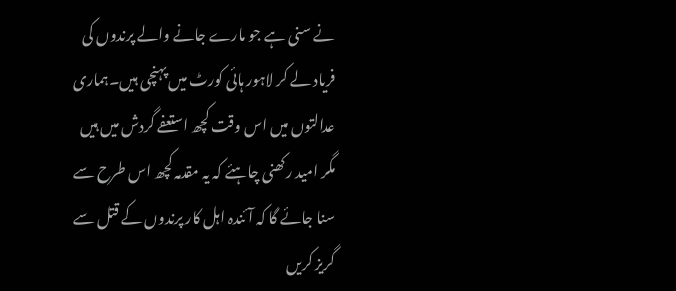نے سنی ہے جو مارے جانے والے پرندوں کی فریاد لے کر لاہور ہائی کورٹ میں پہنچی ہیں۔ہماری عدالتوں میں اس وقت کچھ استعفے گردش میں ہیں مگر امید رکھنی چاہئے کہ یہ مقدمہ کچھ اس طرح سے سنا جائے گا کہ آئندہ اہل کار پرندوں کے قتل سے گریز کریں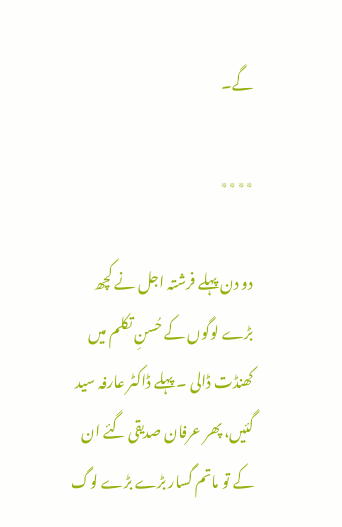گے۔

٭٭٭٭

دو دن پہلے فرشتہ اجل نے کچھ بڑے لوگوں کے حُسنِ تکلم میں کھنڈت ڈالی ۔ پہلے ڈاکٹر عارفہ سید گئیں، پھر عرفان صدیقی گئے ان کے تو ماتم گسار بڑے بڑے لوگ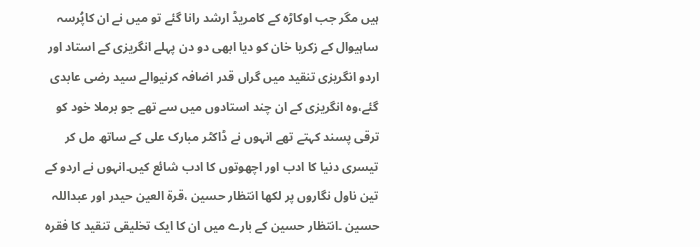ہیں مگر جب اوکاڑہ کے کامریڈ ارشد رانا گئے تو میں نے ان کاپُرسہ ساہیوال کے زکریا خان کو دیا ابھی دو دن پہلے انگریزی کے استاد اور اردو انگریزی تنقید میں گراں قدر اضافہ کرنیوالے سید رضی عابدی گئے،وہ انگریزی کے ان چند استادوں میں سے تھے جو برملا خود کو ترقی پسند کہتے تھے انہوں نے ڈاکٹر مبارک علی کے ساتھ مل کر تیسری دنیا کا ادب اور اچھوتوں کا ادب شائع کیں۔انہوں نے اردو کے تین ناول نگاروں پر لکھا انتظار حسین ،قرۃ العین حیدر اور عبداللہ حسین ۔انتظار حسین کے بارے میں ان کا ایک تخلیقی تنقید کا فقرہ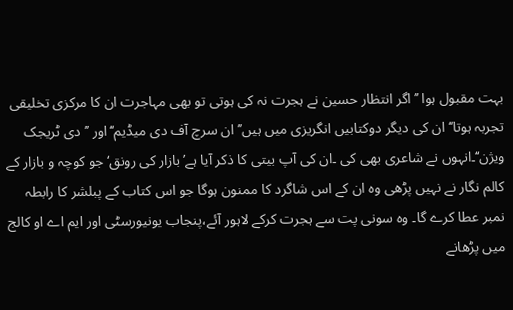بہت مقبول ہوا ’’اگر انتظار حسین نے ہجرت نہ کی ہوتی تو بھی مہاجرت ان کا مرکزی تخلیقی تجربہ ہوتا‘‘ ان کی دیگر دوکتابیں انگریزی میں ہیں’’ان سرچ آف دی میڈیم‘‘اور ’’دی ٹریجک ویژن‘‘۔انہوں نے شاعری بھی کی ۔ان کی آپ بیتی کا ذکر آیا ہے’بازار کی رونق‘ جو کوچہ و بازار کے کالم نگار نے نہیں پڑھی وہ ان کے اس شاگرد کا ممنون ہوگا جو اس کتاب کے پبلشر کا رابطہ نمبر عطا کرے گا۔ وہ سونی پت سے ہجرت کرکے لاہور آئے،پنجاب یونیورسٹی اور ایم اے او کالج میں پڑھانے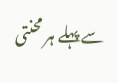سے پہلے ہر محنتی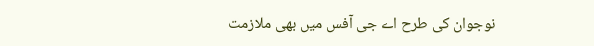نوجوان کی طرح اے جی آفس میں بھی ملازمت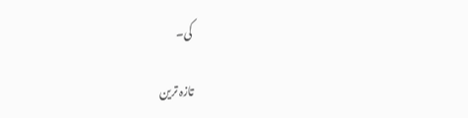کی۔

تازہ ترین